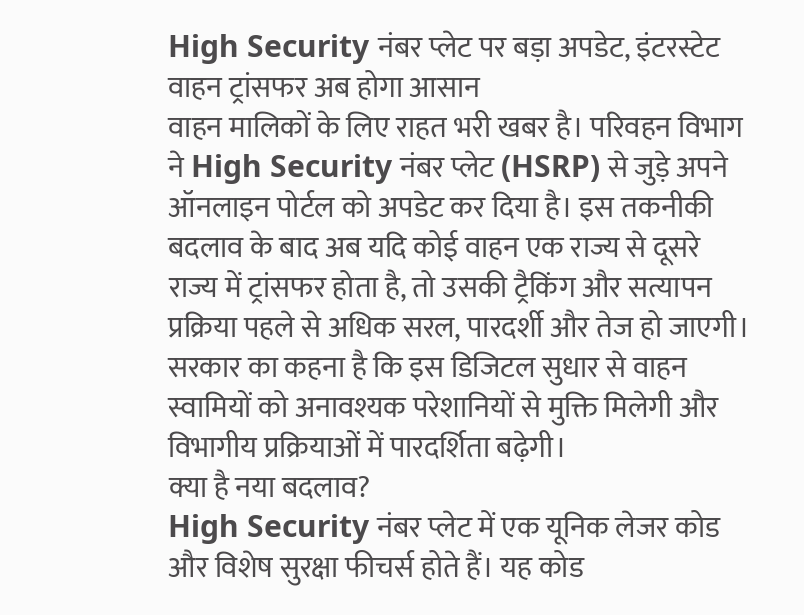High Security नंबर प्लेट पर बड़ा अपडेट, इंटरस्टेट वाहन ट्रांसफर अब होगा आसान
वाहन मालिकों के लिए राहत भरी खबर है। परिवहन विभाग ने High Security नंबर प्लेट (HSRP) से जुड़े अपने ऑनलाइन पोर्टल को अपडेट कर दिया है। इस तकनीकी बदलाव के बाद अब यदि कोई वाहन एक राज्य से दूसरे राज्य में ट्रांसफर होता है, तो उसकी ट्रैकिंग और सत्यापन प्रक्रिया पहले से अधिक सरल, पारदर्शी और तेज हो जाएगी।
सरकार का कहना है कि इस डिजिटल सुधार से वाहन स्वामियों को अनावश्यक परेशानियों से मुक्ति मिलेगी और विभागीय प्रक्रियाओं में पारदर्शिता बढ़ेगी।
क्या है नया बदलाव?
High Security नंबर प्लेट में एक यूनिक लेजर कोड और विशेष सुरक्षा फीचर्स होते हैं। यह कोड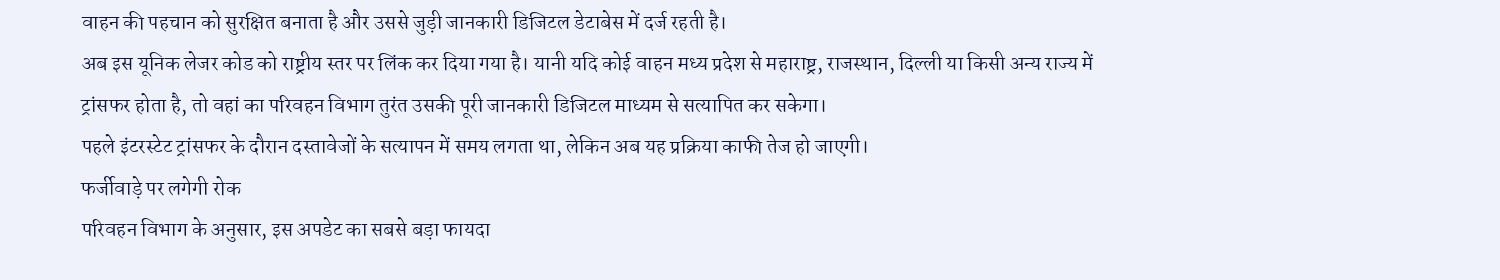वाहन की पहचान को सुरक्षित बनाता है और उससे जुड़ी जानकारी डिजिटल डेटाबेस में दर्ज रहती है।
अब इस यूनिक लेजर कोड को राष्ट्रीय स्तर पर लिंक कर दिया गया है। यानी यदि कोई वाहन मध्य प्रदेश से महाराष्ट्र, राजस्थान, दिल्ली या किसी अन्य राज्य में ट्रांसफर होता है, तो वहां का परिवहन विभाग तुरंत उसकी पूरी जानकारी डिजिटल माध्यम से सत्यापित कर सकेगा।
पहले इंटरस्टेट ट्रांसफर के दौरान दस्तावेजों के सत्यापन में समय लगता था, लेकिन अब यह प्रक्रिया काफी तेज हो जाएगी।
फर्जीवाड़े पर लगेगी रोक
परिवहन विभाग के अनुसार, इस अपडेट का सबसे बड़ा फायदा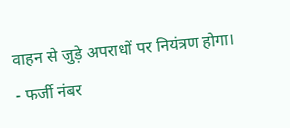वाहन से जुड़े अपराधों पर नियंत्रण होगा।
- फर्जी नंबर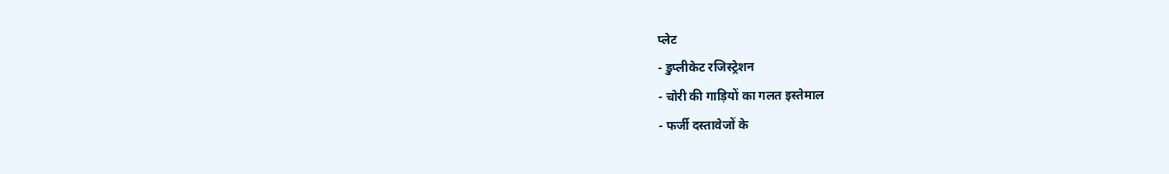प्लेट
- डुप्लीकेट रजिस्ट्रेशन
- चोरी की गाड़ियों का गलत इस्तेमाल
- फर्जी दस्तावेजों के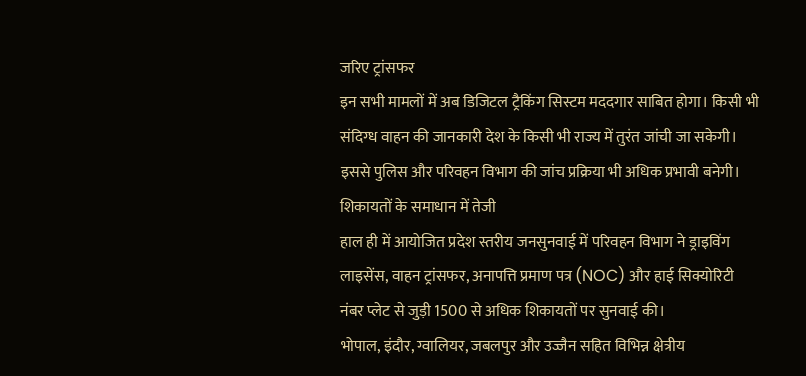जरिए ट्रांसफर
इन सभी मामलों में अब डिजिटल ट्रैकिंग सिस्टम मददगार साबित होगा। किसी भी संदिग्ध वाहन की जानकारी देश के किसी भी राज्य में तुरंत जांची जा सकेगी।
इससे पुलिस और परिवहन विभाग की जांच प्रक्रिया भी अधिक प्रभावी बनेगी।
शिकायतों के समाधान में तेजी
हाल ही में आयोजित प्रदेश स्तरीय जनसुनवाई में परिवहन विभाग ने ड्राइविंग लाइसेंस, वाहन ट्रांसफर, अनापत्ति प्रमाण पत्र (NOC) और हाई सिक्योरिटी नंबर प्लेट से जुड़ी 1500 से अधिक शिकायतों पर सुनवाई की।
भोपाल, इंदौर, ग्वालियर, जबलपुर और उज्जैन सहित विभिन्न क्षेत्रीय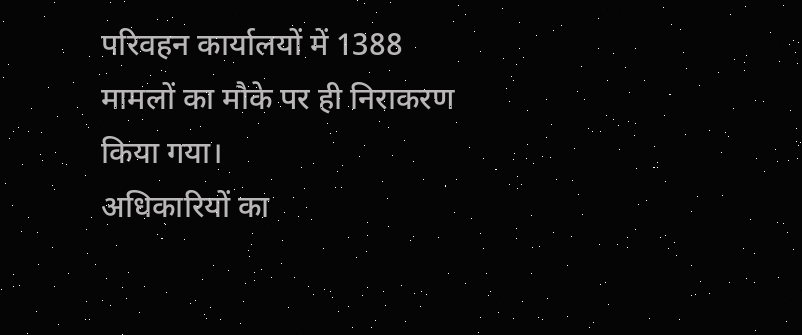परिवहन कार्यालयों में 1388 मामलों का मौके पर ही निराकरण किया गया।
अधिकारियों का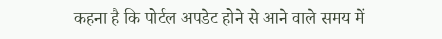कहना है कि पोर्टल अपडेट होने से आने वाले समय में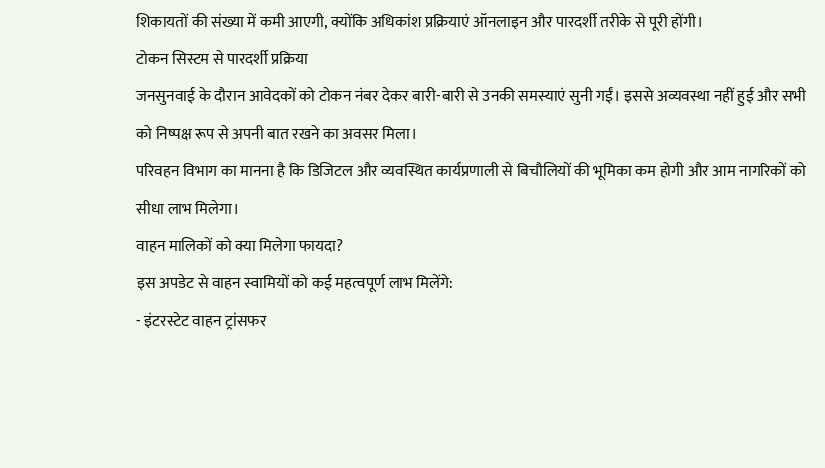शिकायतों की संख्या में कमी आएगी, क्योंकि अधिकांश प्रक्रियाएं ऑनलाइन और पारदर्शी तरीके से पूरी होंगी।
टोकन सिस्टम से पारदर्शी प्रक्रिया
जनसुनवाई के दौरान आवेदकों को टोकन नंबर देकर बारी-बारी से उनकी समस्याएं सुनी गईं। इससे अव्यवस्था नहीं हुई और सभी को निष्पक्ष रूप से अपनी बात रखने का अवसर मिला।
परिवहन विभाग का मानना है कि डिजिटल और व्यवस्थित कार्यप्रणाली से बिचौलियों की भूमिका कम होगी और आम नागरिकों को सीधा लाभ मिलेगा।
वाहन मालिकों को क्या मिलेगा फायदा?
इस अपडेट से वाहन स्वामियों को कई महत्वपूर्ण लाभ मिलेंगे:
- इंटरस्टेट वाहन ट्रांसफर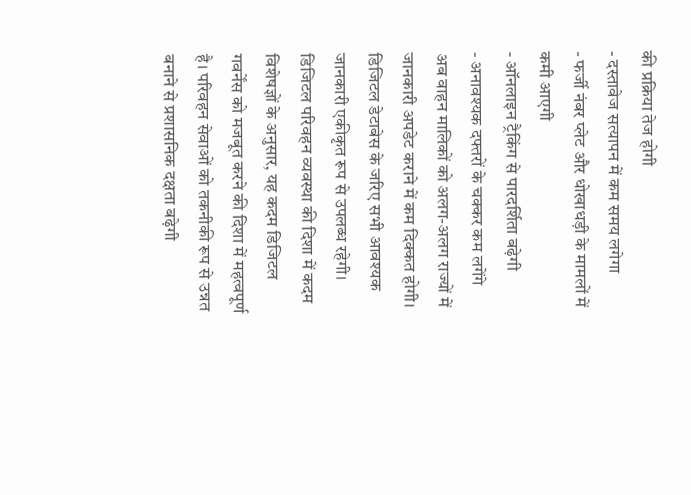की प्रक्रिया तेज होगी
- दस्तावेज सत्यापन में कम समय लगेगा
- फर्जी नंबर प्लेट और धोखाधड़ी के मामलों में कमी आएगी
- ऑनलाइन ट्रैकिंग से पारदर्शिता बढ़ेगी
- अनावश्यक दफ्तरों के चक्कर कम लगेंगे
अब वाहन मालिकों को अलग-अलग राज्यों में जानकारी अपडेट कराने में कम दिक्कत होगी। डिजिटल डेटाबेस के जरिए सभी आवश्यक जानकारी एकीकृत रूप से उपलब्ध रहेगी।
डिजिटल परिवहन व्यवस्था की दिशा में कदम
विशेषज्ञों के अनुसार, यह कदम डिजिटल गवर्नेंस को मजबूत करने की दिशा में महत्वपूर्ण है। परिवहन सेवाओं को तकनीकी रूप से उन्नत बनाने से प्रशासनिक दक्षता बढ़ेगी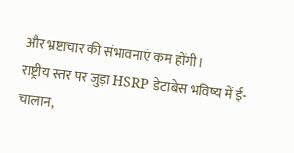और भ्रष्टाचार की संभावनाएं कम होंगी।
राष्ट्रीय स्तर पर जुड़ा HSRP डेटाबेस भविष्य में ई-चालान,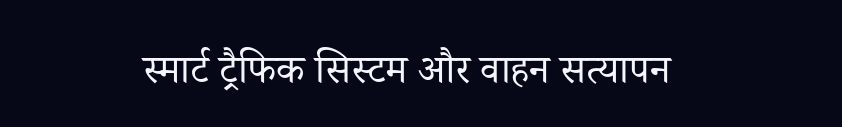स्मार्ट ट्रैफिक सिस्टम और वाहन सत्यापन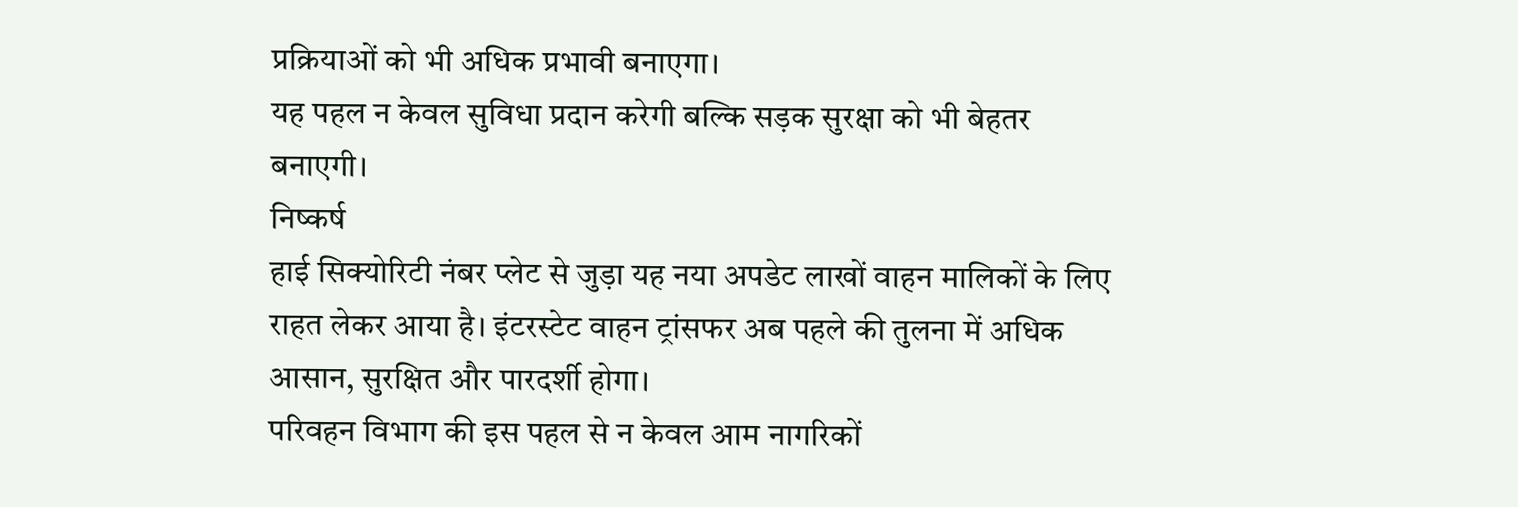प्रक्रियाओं को भी अधिक प्रभावी बनाएगा।
यह पहल न केवल सुविधा प्रदान करेगी बल्कि सड़क सुरक्षा को भी बेहतर बनाएगी।
निष्कर्ष
हाई सिक्योरिटी नंबर प्लेट से जुड़ा यह नया अपडेट लाखों वाहन मालिकों के लिए राहत लेकर आया है। इंटरस्टेट वाहन ट्रांसफर अब पहले की तुलना में अधिक आसान, सुरक्षित और पारदर्शी होगा।
परिवहन विभाग की इस पहल से न केवल आम नागरिकों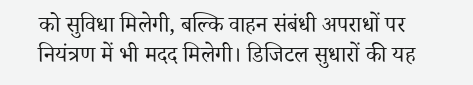को सुविधा मिलेगी, बल्कि वाहन संबंधी अपराधों पर नियंत्रण में भी मदद मिलेगी। डिजिटल सुधारों की यह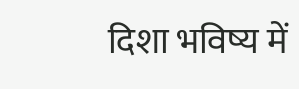दिशा भविष्य में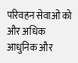परिवहन सेवाओं को और अधिक आधुनिक और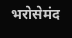भरोसेमंद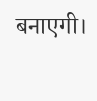बनाएगी।